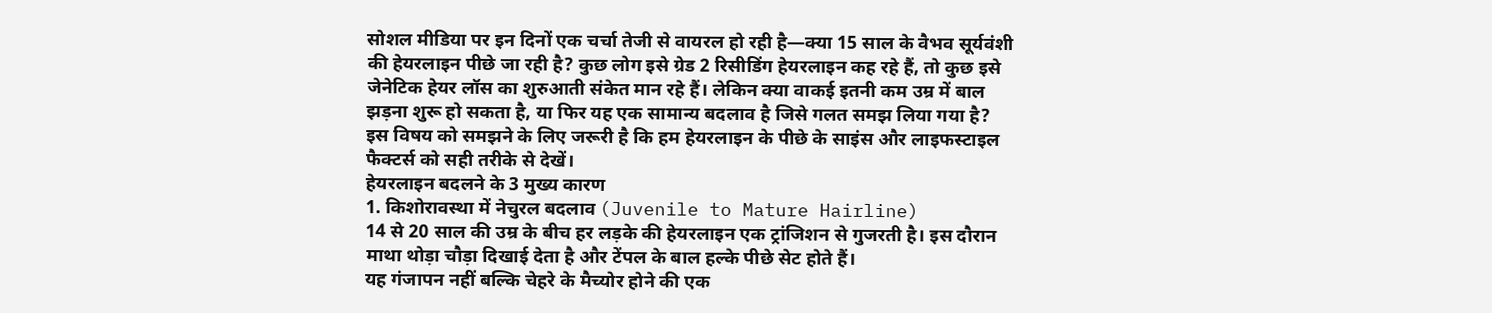सोशल मीडिया पर इन दिनों एक चर्चा तेजी से वायरल हो रही है—क्या 15 साल के वैभव सूर्यवंशी की हेयरलाइन पीछे जा रही है? कुछ लोग इसे ग्रेड 2 रिसीडिंग हेयरलाइन कह रहे हैं, तो कुछ इसे जेनेटिक हेयर लॉस का शुरुआती संकेत मान रहे हैं। लेकिन क्या वाकई इतनी कम उम्र में बाल झड़ना शुरू हो सकता है, या फिर यह एक सामान्य बदलाव है जिसे गलत समझ लिया गया है?
इस विषय को समझने के लिए जरूरी है कि हम हेयरलाइन के पीछे के साइंस और लाइफस्टाइल फैक्टर्स को सही तरीके से देखें।
हेयरलाइन बदलने के 3 मुख्य कारण
1. किशोरावस्था में नेचुरल बदलाव (Juvenile to Mature Hairline)
14 से 20 साल की उम्र के बीच हर लड़के की हेयरलाइन एक ट्रांजिशन से गुजरती है। इस दौरान माथा थोड़ा चौड़ा दिखाई देता है और टेंपल के बाल हल्के पीछे सेट होते हैं।
यह गंजापन नहीं बल्कि चेहरे के मैच्योर होने की एक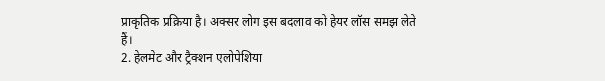प्राकृतिक प्रक्रिया है। अक्सर लोग इस बदलाव को हेयर लॉस समझ लेते हैं।
2. हेलमेट और ट्रैक्शन एलोपेशिया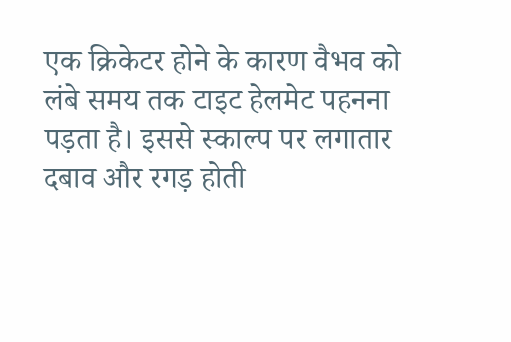एक क्रिकेटर होने के कारण वैभव को लंबे समय तक टाइट हेलमेट पहनना पड़ता है। इससे स्काल्प पर लगातार दबाव और रगड़ होती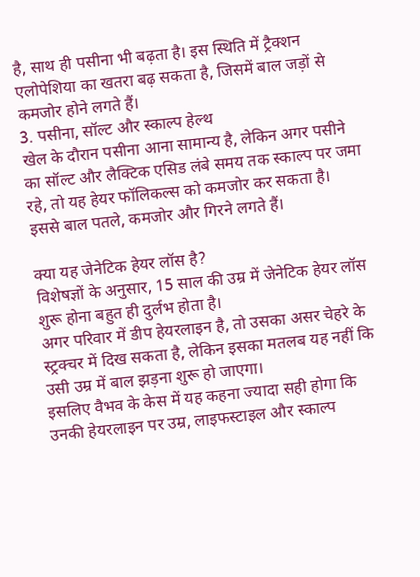है, साथ ही पसीना भी बढ़ता है। इस स्थिति में ट्रैक्शन एलोपेशिया का खतरा बढ़ सकता है, जिसमें बाल जड़ों से कमजोर होने लगते हैं।
3. पसीना, सॉल्ट और स्काल्प हेल्थ
खेल के दौरान पसीना आना सामान्य है, लेकिन अगर पसीने का सॉल्ट और लैक्टिक एसिड लंबे समय तक स्काल्प पर जमा रहे, तो यह हेयर फॉलिकल्स को कमजोर कर सकता है।
इससे बाल पतले, कमजोर और गिरने लगते हैं।

क्या यह जेनेटिक हेयर लॉस है?
विशेषज्ञों के अनुसार, 15 साल की उम्र में जेनेटिक हेयर लॉस शुरू होना बहुत ही दुर्लभ होता है।
अगर परिवार में डीप हेयरलाइन है, तो उसका असर चेहरे के स्ट्रक्चर में दिख सकता है, लेकिन इसका मतलब यह नहीं कि उसी उम्र में बाल झड़ना शुरू हो जाएगा।
इसलिए वैभव के केस में यह कहना ज्यादा सही होगा कि उनकी हेयरलाइन पर उम्र, लाइफस्टाइल और स्काल्प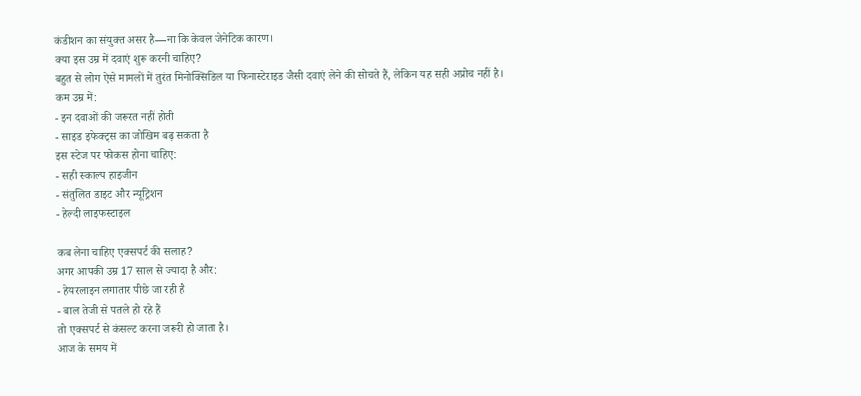कंडीशन का संयुक्त असर है—ना कि केवल जेनेटिक कारण।
क्या इस उम्र में दवाएं शुरू करनी चाहिए?
बहुत से लोग ऐसे मामलों में तुरंत मिनोक्सिडिल या फिनास्टेराइड जैसी दवाएं लेने की सोचते हैं, लेकिन यह सही अप्रोच नहीं है।
कम उम्र में:
- इन दवाओं की जरूरत नहीं होती
- साइड इफेक्ट्स का जोखिम बढ़ सकता है
इस स्टेज पर फोकस होना चाहिए:
- सही स्काल्प हाइजीन
- संतुलित डाइट और न्यूट्रिशन
- हेल्दी लाइफस्टाइल

कब लेना चाहिए एक्सपर्ट की सलाह?
अगर आपकी उम्र 17 साल से ज्यादा है और:
- हेयरलाइन लगातार पीछे जा रही है
- बाल तेजी से पतले हो रहे हैं
तो एक्सपर्ट से कंसल्ट करना जरूरी हो जाता है।
आज के समय में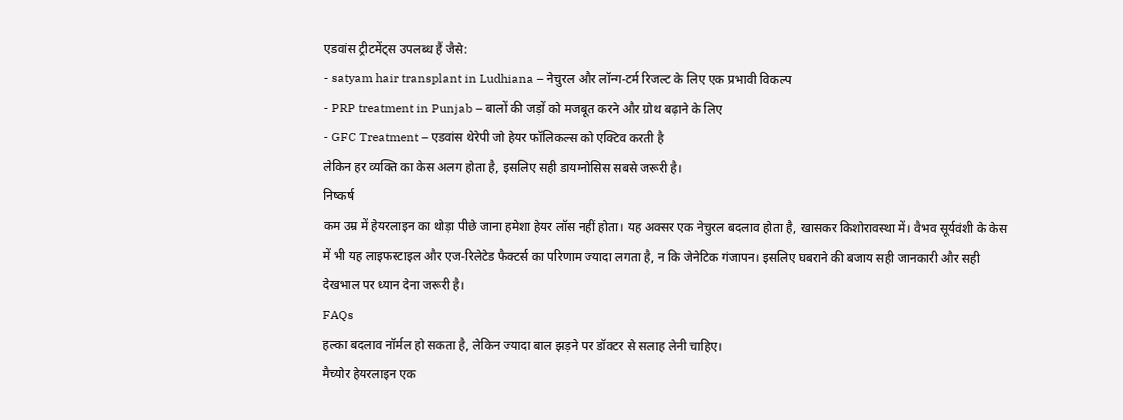एडवांस ट्रीटमेंट्स उपलब्ध हैं जैसे:
- satyam hair transplant in Ludhiana – नेचुरल और लॉन्ग-टर्म रिजल्ट के लिए एक प्रभावी विकल्प
- PRP treatment in Punjab – बालों की जड़ों को मजबूत करने और ग्रोथ बढ़ाने के लिए
- GFC Treatment – एडवांस थेरेपी जो हेयर फॉलिकल्स को एक्टिव करती है
लेकिन हर व्यक्ति का केस अलग होता है, इसलिए सही डायग्नोसिस सबसे जरूरी है।
निष्कर्ष
कम उम्र में हेयरलाइन का थोड़ा पीछे जाना हमेशा हेयर लॉस नहीं होता। यह अक्सर एक नेचुरल बदलाव होता है, खासकर किशोरावस्था में। वैभव सूर्यवंशी के केस में भी यह लाइफस्टाइल और एज-रिलेटेड फैक्टर्स का परिणाम ज्यादा लगता है, न कि जेनेटिक गंजापन। इसलिए घबराने की बजाय सही जानकारी और सही देखभाल पर ध्यान देना जरूरी है।
FAQs
हल्का बदलाव नॉर्मल हो सकता है, लेकिन ज्यादा बाल झड़ने पर डॉक्टर से सलाह लेनी चाहिए।
मैच्योर हेयरलाइन एक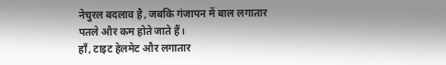नेचुरल बदलाव है, जबकि गंजापन में बाल लगातार पतले और कम होते जाते हैं।
हाँ, टाइट हेलमेट और लगातार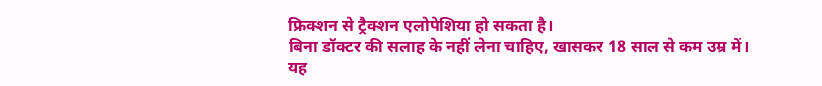फ्रिक्शन से ट्रैक्शन एलोपेशिया हो सकता है।
बिना डॉक्टर की सलाह के नहीं लेना चाहिए, खासकर 18 साल से कम उम्र में।
यह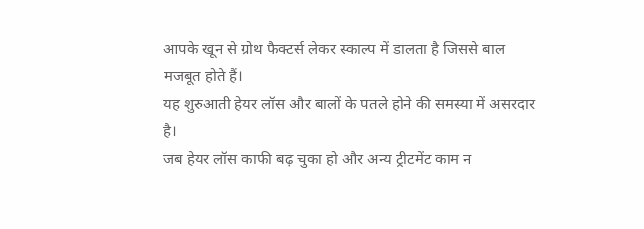आपके खून से ग्रोथ फैक्टर्स लेकर स्काल्प में डालता है जिससे बाल मजबूत होते हैं।
यह शुरुआती हेयर लॉस और बालों के पतले होने की समस्या में असरदार है।
जब हेयर लॉस काफी बढ़ चुका हो और अन्य ट्रीटमेंट काम न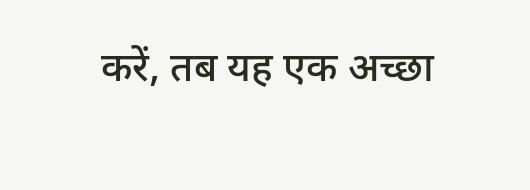करें, तब यह एक अच्छा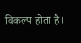विकल्प होता है।